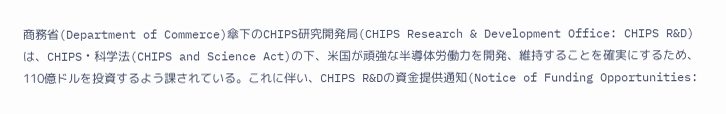商務省(Department of Commerce)傘下のCHIPS研究開発局(CHIPS Research & Development Office: CHIPS R&D)は、CHIPS・科学法(CHIPS and Science Act)の下、米国が頑強な半導体労働力を開発、維持することを確実にするため、110億ドルを投資するよう課されている。これに伴い、CHIPS R&Dの資金提供通知(Notice of Funding Opportunities: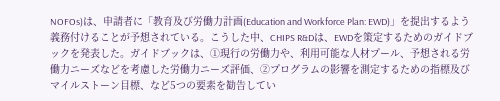NOFOs)は、申請者に「教育及び労働力計画(Education and Workforce Plan: EWD)」を提出するよう義務付けることが予想されている。こうした中、CHIPS R&Dは、EWDを策定するためのガイドブックを発表した。ガイドブックは、①現行の労働力や、利用可能な人材プール、予想される労働力ニーズなどを考慮した労働力ニーズ評価、②プログラムの影響を測定するための指標及びマイルストーン目標、など5つの要素を勧告してい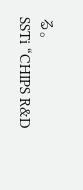る。
SSTi “CHIPS R&D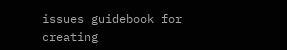issues guidebook for creating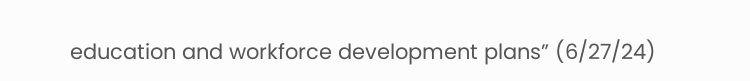education and workforce development plans” (6/27/24)